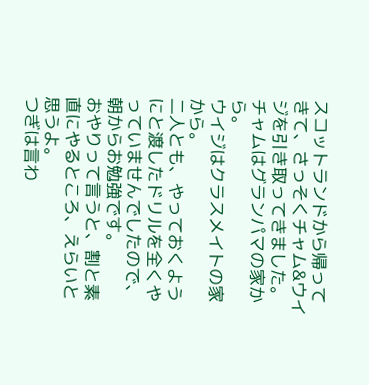スコットランドから帰ってきて、さっそくチャム&ウイジを引き取ってきました。
チャムはグランパマの家から。
ウイジはクラスメイトの家から。
二人とも、やっておくようにと渡したドリルを全くやっていませんでしたので、朝からお勉強です。
おやりって言うと、割と素直にやるところ、えらいと思うよ。
つぎは言わ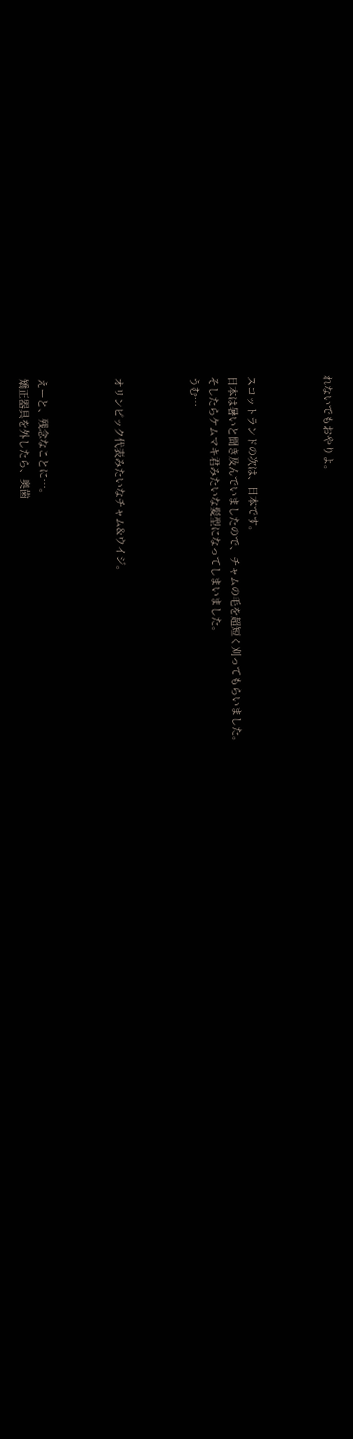れないでもおやりよ。



スコットランドの次は、日本です。
日本は暑いと聞き及んでいましたので、チャムの毛を超短く刈ってもらいました。
そしたらケムマキ君みたいな髪型になってしまいました。
うむ…



オリンピック代表みたいなチャム&ウイジ。



えーと、残念なことに…。
矯正器具を外したら、奥歯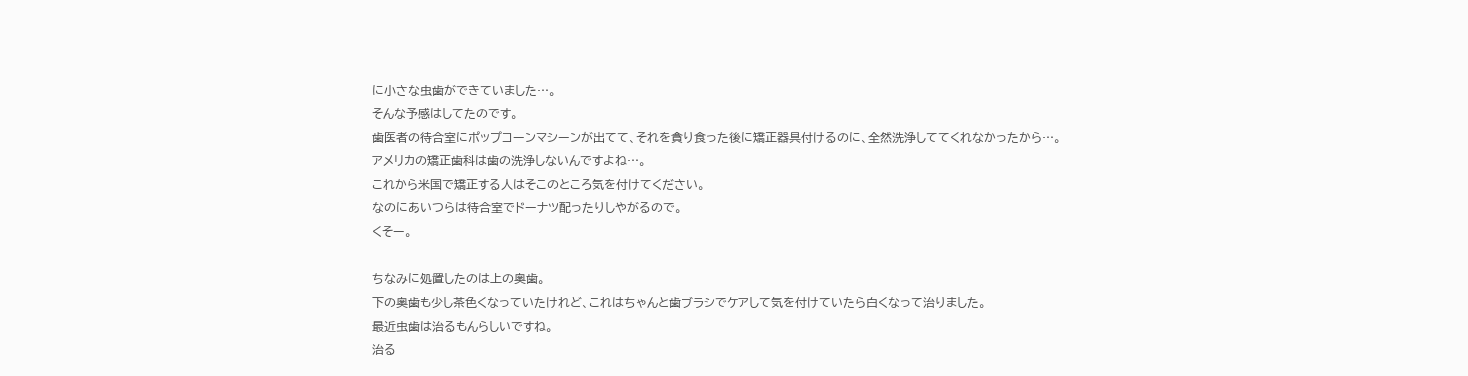に小さな虫歯ができていました…。
そんな予感はしてたのです。
歯医者の待合室にポップコーンマシーンが出てて、それを貪り食った後に矯正器具付けるのに、全然洗浄しててくれなかったから…。
アメリカの矯正歯科は歯の洗浄しないんですよね…。
これから米国で矯正する人はそこのところ気を付けてください。
なのにあいつらは待合室でドーナツ配ったりしやがるので。
くそー。

ちなみに処置したのは上の奥歯。
下の奥歯も少し茶色くなっていたけれど、これはちゃんと歯ブラシでケアして気を付けていたら白くなって治りました。
最近虫歯は治るもんらしいですね。
治る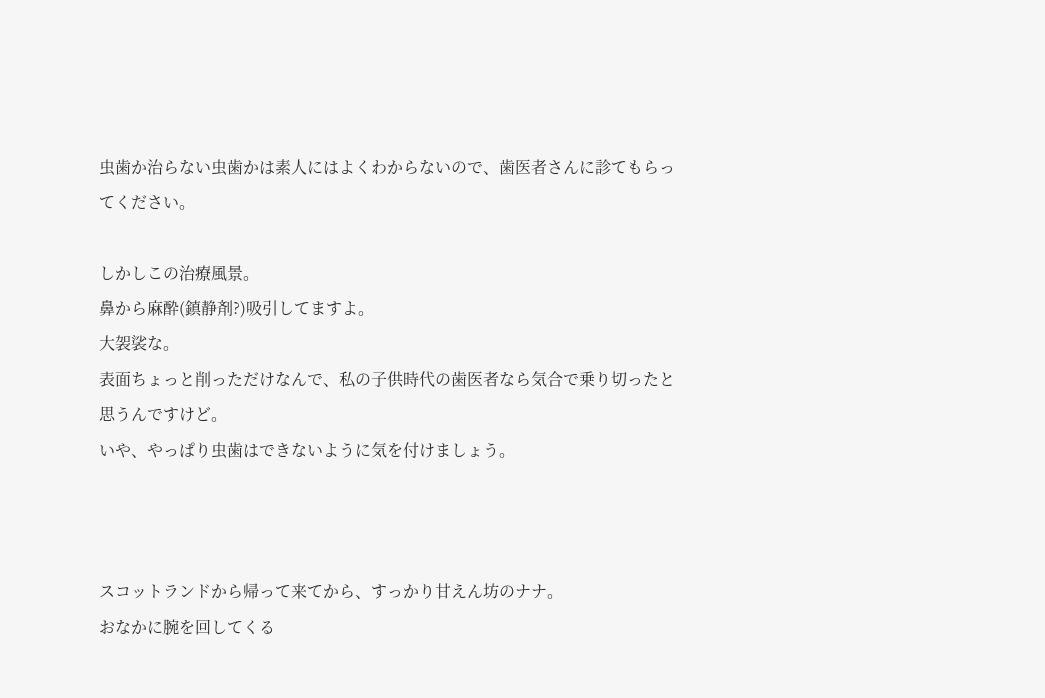虫歯か治らない虫歯かは素人にはよくわからないので、歯医者さんに診てもらってください。

しかしこの治療風景。
鼻から麻酔(鎮静剤?)吸引してますよ。
大袈裟な。
表面ちょっと削っただけなんで、私の子供時代の歯医者なら気合で乗り切ったと思うんですけど。
いや、やっぱり虫歯はできないように気を付けましょう。



スコットランドから帰って来てから、すっかり甘えん坊のナナ。
おなかに腕を回してくる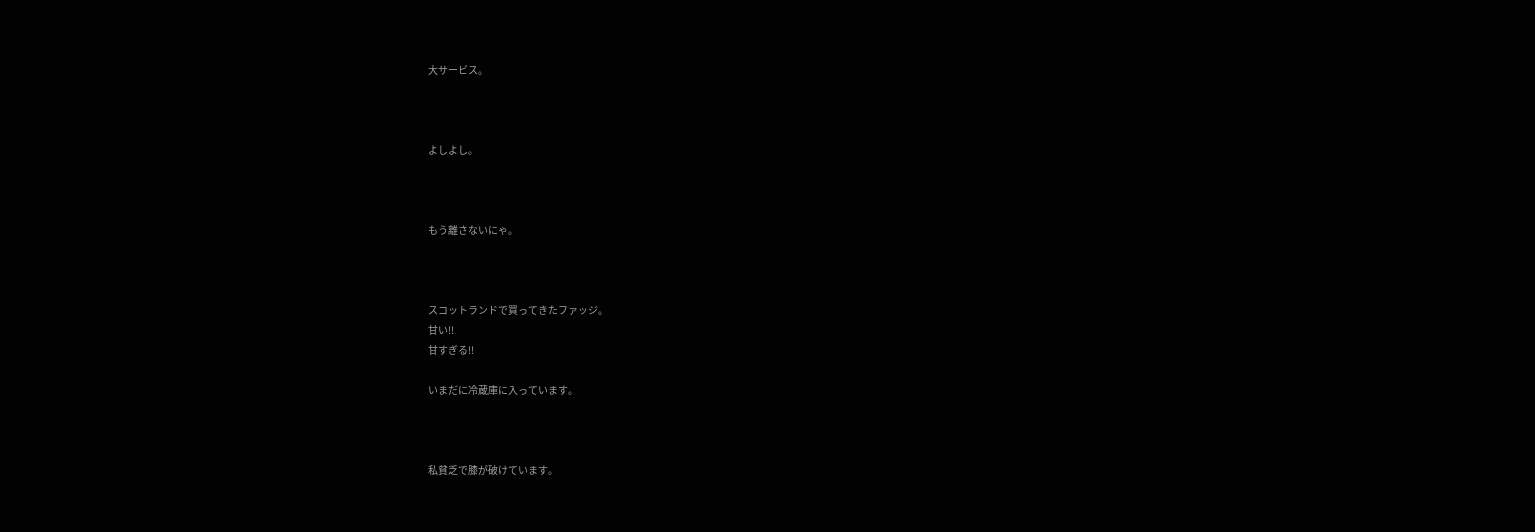大サービス。



よしよし。



もう離さないにゃ。



スコットランドで買ってきたファッジ。
甘い!!
甘すぎる!!

いまだに冷蔵庫に入っています。



私貧乏で膝が破けています。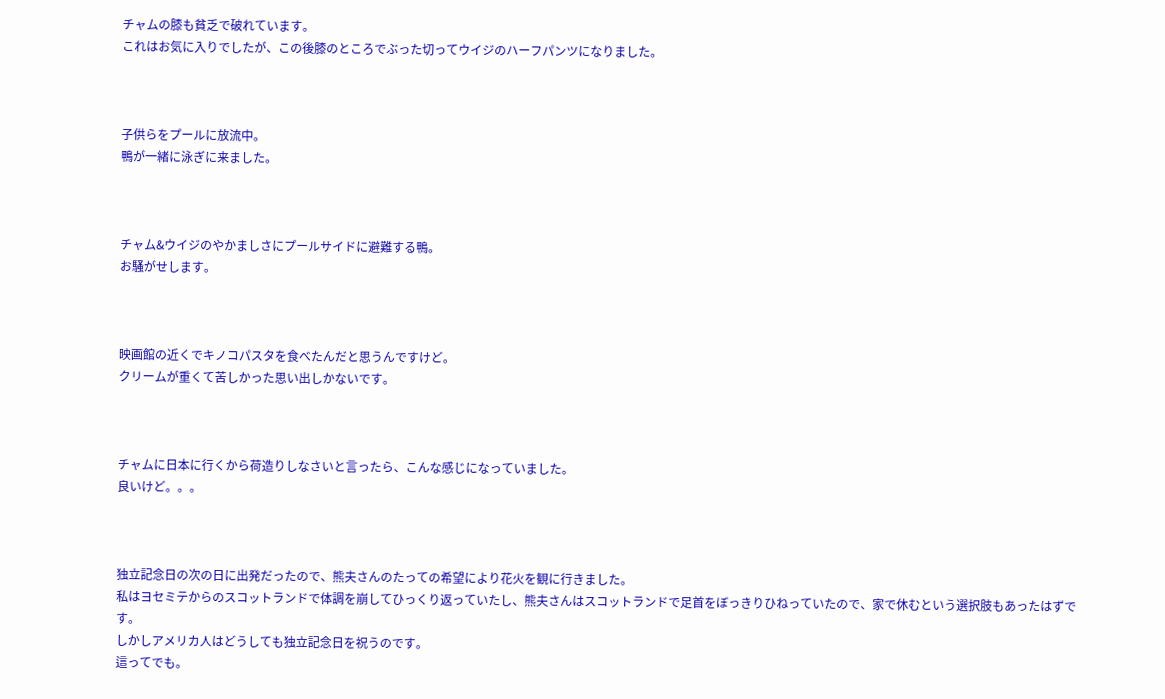チャムの膝も貧乏で破れています。
これはお気に入りでしたが、この後膝のところでぶった切ってウイジのハーフパンツになりました。



子供らをプールに放流中。
鴨が一緒に泳ぎに来ました。



チャム&ウイジのやかましさにプールサイドに避難する鴨。
お騒がせします。



映画館の近くでキノコパスタを食べたんだと思うんですけど。
クリームが重くて苦しかった思い出しかないです。



チャムに日本に行くから荷造りしなさいと言ったら、こんな感じになっていました。
良いけど。。。



独立記念日の次の日に出発だったので、熊夫さんのたっての希望により花火を観に行きました。
私はヨセミテからのスコットランドで体調を崩してひっくり返っていたし、熊夫さんはスコットランドで足首をぼっきりひねっていたので、家で休むという選択肢もあったはずです。
しかしアメリカ人はどうしても独立記念日を祝うのです。
這ってでも。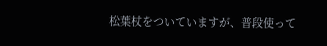松葉杖をついていますが、普段使って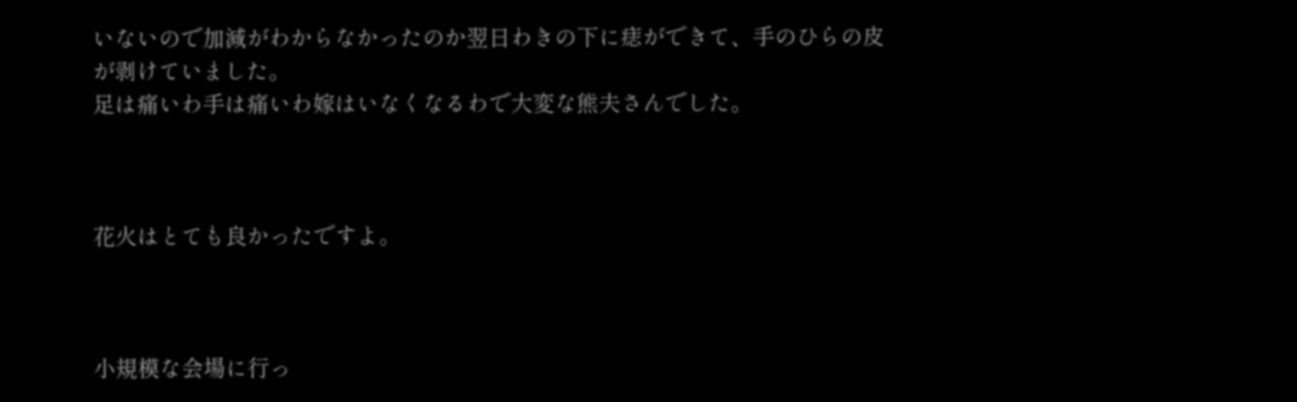いないので加減がわからなかったのか翌日わきの下に痣ができて、手のひらの皮が剥けていました。
足は痛いわ手は痛いわ嫁はいなくなるわで大変な熊夫さんでした。



花火はとても良かったですよ。



小規模な会場に行っ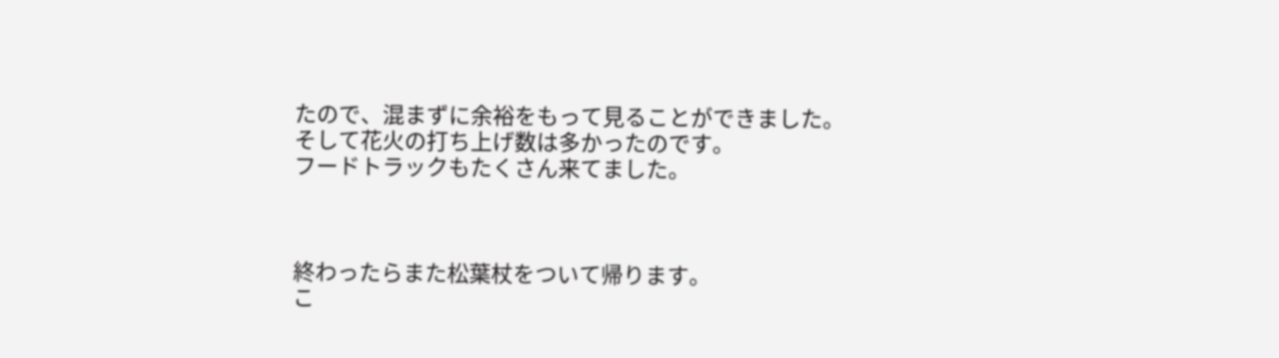たので、混まずに余裕をもって見ることができました。
そして花火の打ち上げ数は多かったのです。
フードトラックもたくさん来てました。



終わったらまた松葉杖をついて帰ります。
こ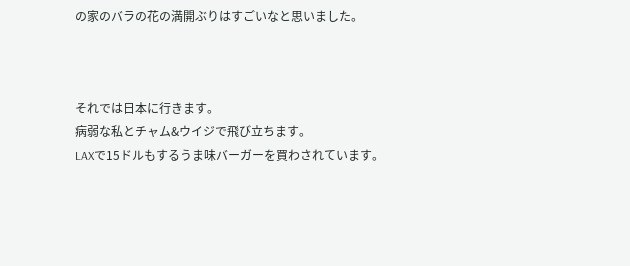の家のバラの花の満開ぶりはすごいなと思いました。



それでは日本に行きます。
病弱な私とチャム&ウイジで飛び立ちます。
LAXで15ドルもするうま味バーガーを買わされています。